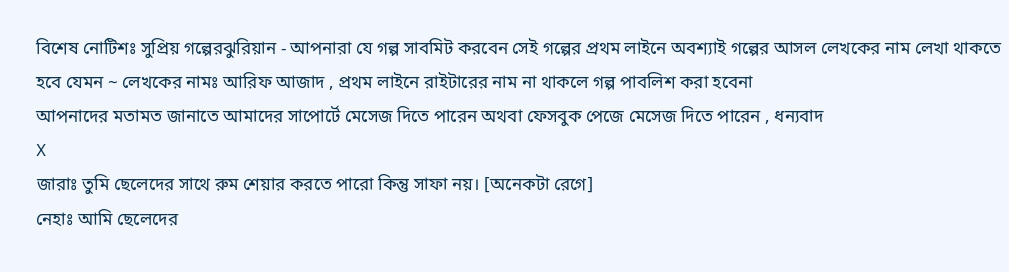বিশেষ নোটিশঃ সুপ্রিয় গল্পেরঝুরিয়ান - আপনারা যে গল্প সাবমিট করবেন সেই গল্পের প্রথম লাইনে অবশ্যাই গল্পের আসল লেখকের নাম লেখা থাকতে হবে যেমন ~ লেখকের নামঃ আরিফ আজাদ , প্রথম লাইনে রাইটারের নাম না থাকলে গল্প পাবলিশ করা হবেনা
আপনাদের মতামত জানাতে আমাদের সাপোর্টে মেসেজ দিতে পারেন অথবা ফেসবুক পেজে মেসেজ দিতে পারেন , ধন্যবাদ
X
জারাঃ তুমি ছেলেদের সাথে রুম শেয়ার করতে পারো কিন্তু সাফা নয়। [অনেকটা রেগে]
নেহাঃ আমি ছেলেদের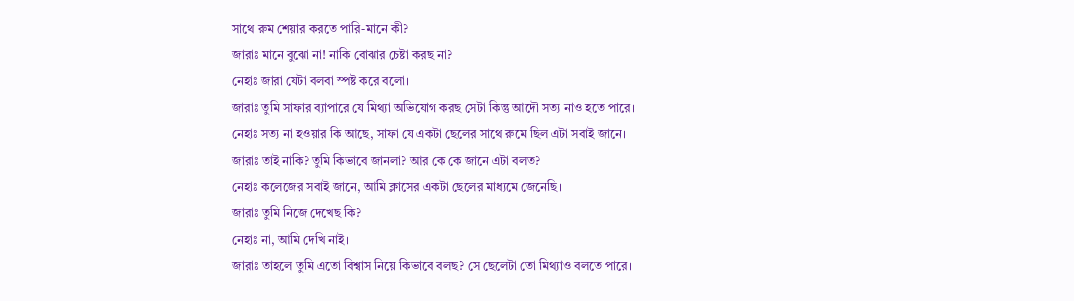সাথে রুম শেয়ার করতে পারি-মানে কী?
জারাঃ মানে বুঝো না! নাকি বোঝার চেষ্টা করছ না?
নেহাঃ জারা যেটা বলবা স্পষ্ট করে বলো।
জারাঃ তুমি সাফার ব্যাপারে যে মিথ্যা অভিযোগ করছ সেটা কিন্তু আদৌ সত্য নাও হতে পারে।
নেহাঃ সত্য না হওয়ার কি আছে, সাফা যে একটা ছেলের সাথে রুমে ছিল এটা সবাই জানে।
জারাঃ তাই নাকি? তুমি কিভাবে জানলা? আর কে কে জানে এটা বলত?
নেহাঃ কলেজের সবাই জানে, আমি ক্লাসের একটা ছেলের মাধ্যমে জেনেছি।
জারাঃ তুমি নিজে দেখেছ কি?
নেহাঃ না, আমি দেখি নাই।
জারাঃ তাহলে তুমি এতো বিশ্বাস নিয়ে কিভাবে বলছ? সে ছেলেটা তো মিথ্যাও বলতে পারে।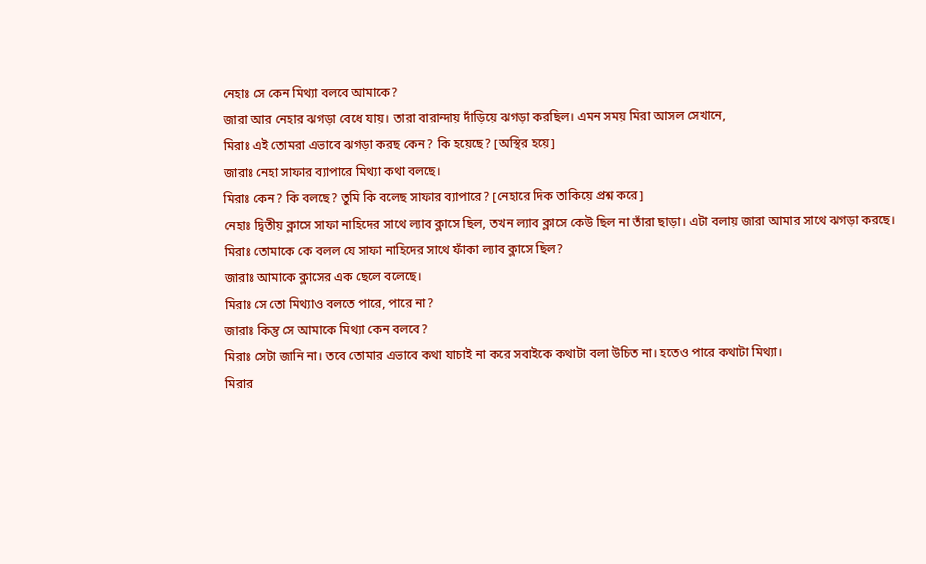নেহাঃ সে কেন মিথ্যা বলবে আমাকে?
জারা আর নেহার ঝগড়া বেধে যায়। তারা বারান্দায় দাঁড়িয়ে ঝগড়া করছিল। এমন সময় মিরা আসল সেখানে,
মিরাঃ এই তোমরা এভাবে ঝগড়া করছ কেন? কি হয়েছে? [অস্থির হয়ে]
জারাঃ নেহা সাফার ব্যাপারে মিথ্যা কথা বলছে।
মিরাঃ কেন? কি বলছে? তুমি কি বলেছ সাফার ব্যাপারে? [নেহারে দিক তাকিয়ে প্রশ্ন করে]
নেহাঃ দ্বিতীয় ক্লাসে সাফা নাহিদের সাথে ল্যাব ক্লাসে ছিল, তখন ল্যাব ক্লাসে কেউ ছিল না তাঁরা ছাড়া। এটা বলায় জারা আমার সাথে ঝগড়া করছে।
মিরাঃ তোমাকে কে বলল যে সাফা নাহিদের সাথে ফাঁকা ল্যাব ক্লাসে ছিল?
জারাঃ আমাকে ক্লাসের এক ছেলে বলেছে।
মিরাঃ সে তো মিথ্যাও বলতে পারে, পারে না?
জারাঃ কিন্তু সে আমাকে মিথ্যা কেন বলবে?
মিরাঃ সেটা জানি না। তবে তোমার এভাবে কথা যাচাই না করে সবাইকে কথাটা বলা উচিত না। হতেও পারে কথাটা মিথ্যা।
মিরার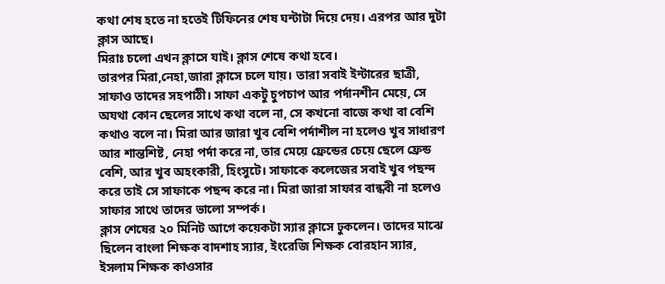কথা শেষ হতে না হতেই টিফিনের শেষ ঘন্টাটা দিয়ে দেয়। এরপর আর দুটা ক্লাস আছে।
মিরাঃ চলো এখন ক্লাসে যাই। ক্লাস শেষে কথা হবে।
তারপর মিরা,নেহা,জারা ক্লাসে চলে যায়। তারা সবাই ইন্টারের ছাত্রী, সাফাও তাদের সহপাঠী। সাফা একটু চুপচাপ আর পর্দানশীন মেয়ে, সে অযথা কোন ছেলের সাথে কথা বলে না, সে কখনো বাজে কথা বা বেশি কথাও বলে না। মিরা আর জারা খুব বেশি পর্দাশীল না হলেও খুব সাধারণ আর শান্তশিষ্ট, নেহা পর্দা করে না, তার মেয়ে ফ্রেন্ডের চেয়ে ছেলে ফ্রেন্ড বেশি, আর খুব অহংকারী, হিংসুটে। সাফাকে কলেজের সবাই খুব পছন্দ করে তাই সে সাফাকে পছন্দ করে না। মিরা জারা সাফার বান্ধবী না হলেও সাফার সাথে তাদের ভালো সম্পর্ক।
ক্লাস শেষের ২০ মিনিট আগে কয়েকটা স্যার ক্লাসে ঢুকলেন। তাদের মাঝে ছিলেন বাংলা শিক্ষক বাদশাহ স্যার, ইংরেজি শিক্ষক বোরহান স্যার, ইসলাম শিক্ষক কাওসার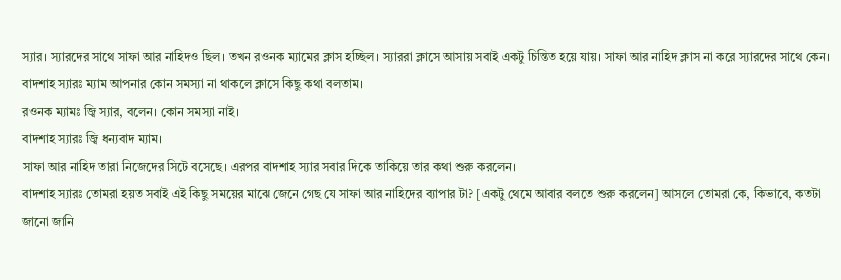স্যার। স্যারদের সাথে সাফা আর নাহিদও ছিল। তখন রওনক ম্যামের ক্লাস হচ্ছিল। স্যাররা ক্লাসে আসায় সবাই একটু চিন্তিত হয়ে যায়। সাফা আর নাহিদ ক্লাস না করে স্যারদের সাথে কেন।
বাদশাহ স্যারঃ ম্যাম আপনার কোন সমস্যা না থাকলে ক্লাসে কিছু কথা বলতাম।
রওনক ম্যামঃ জ্বি স্যার, বলেন। কোন সমস্যা নাই।
বাদশাহ স্যারঃ জ্বি ধন্যবাদ ম্যাম।
সাফা আর নাহিদ তারা নিজেদের সিটে বসেছে। এরপর বাদশাহ স্যার সবার দিকে তাকিয়ে তার কথা শুরু করলেন।
বাদশাহ স্যারঃ তোমরা হয়ত সবাই এই কিছু সময়ের মাঝে জেনে গেছ যে সাফা আর নাহিদের ব্যাপার টা? [একটু থেমে আবার বলতে শুরু করলেন] আসলে তোমরা কে, কিভাবে, কতটা জানো জানি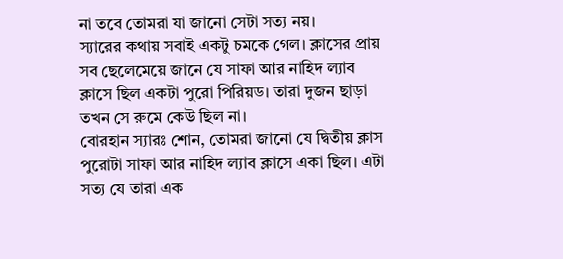না তবে তোমরা যা জানো সেটা সত্য নয়।
স্যারের কথায় সবাই একটু চমকে গেল। ক্লাসের প্রায় সব ছেলেমেয়ে জানে যে সাফা আর নাহিদ ল্যাব ক্লাসে ছিল একটা পুরো পিরিয়ড। তারা দুজন ছাড়া তখন সে রুমে কেউ ছিল না।
বোরহান স্যারঃ শোন, তোমরা জানো যে দ্বিতীয় ক্লাস পুরোটা সাফা আর নাহিদ ল্যাব ক্লাসে একা ছিল। এটা সত্য যে তারা এক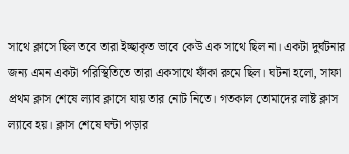সাথে ক্লাসে ছিল তবে তারা ইচ্ছাকৃত ভাবে কেউ এক সাথে ছিল না। একটা দুর্ঘটনার জন্য এমন একটা পরিস্থিতিতে তারা একসাথে ফাঁকা রুমে ছিল। ঘটনা হলো, সাফা প্রথম ক্লাস শেষে ল্যাব ক্লাসে যায় তার নোট নিতে। গতকাল তোমাদের লাষ্ট ক্লাস ল্যাবে হয়। ক্লাস শেষে ঘন্টা পড়ার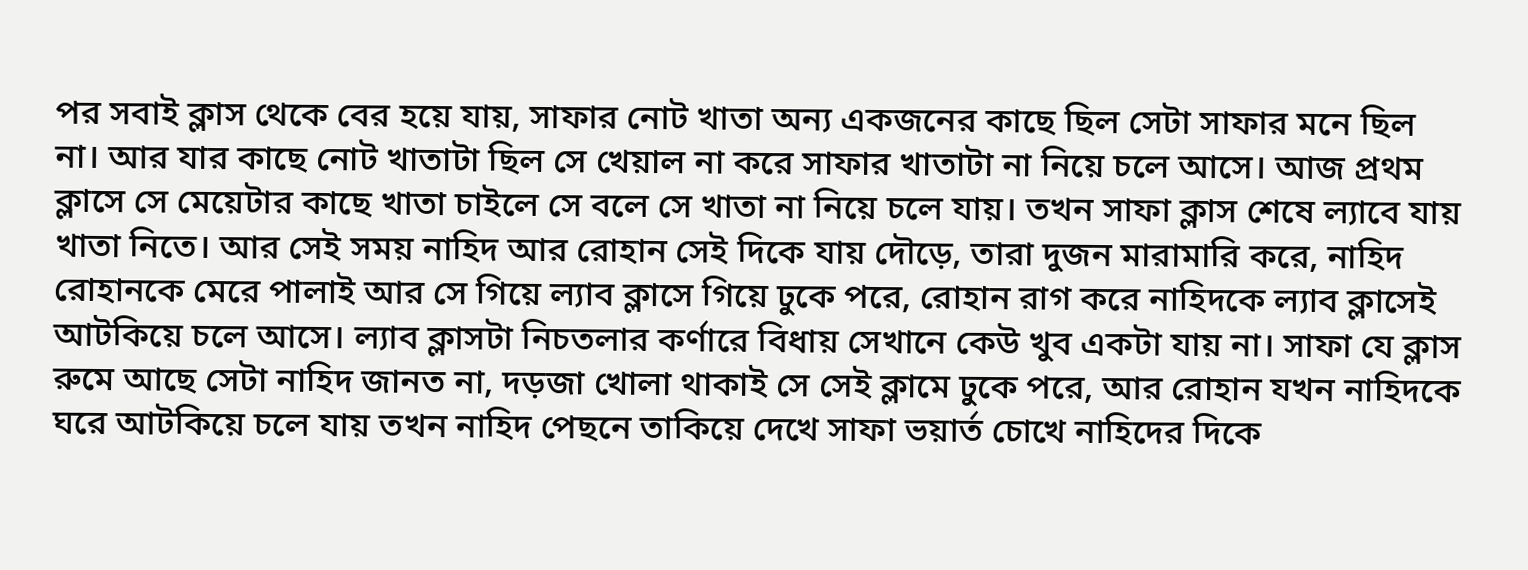পর সবাই ক্লাস থেকে বের হয়ে যায়, সাফার নোট খাতা অন্য একজনের কাছে ছিল সেটা সাফার মনে ছিল না। আর যার কাছে নোট খাতাটা ছিল সে খেয়াল না করে সাফার খাতাটা না নিয়ে চলে আসে। আজ প্রথম ক্লাসে সে মেয়েটার কাছে খাতা চাইলে সে বলে সে খাতা না নিয়ে চলে যায়। তখন সাফা ক্লাস শেষে ল্যাবে যায় খাতা নিতে। আর সেই সময় নাহিদ আর রোহান সেই দিকে যায় দৌড়ে, তারা দুজন মারামারি করে, নাহিদ রোহানকে মেরে পালাই আর সে গিয়ে ল্যাব ক্লাসে গিয়ে ঢুকে পরে, রোহান রাগ করে নাহিদকে ল্যাব ক্লাসেই আটকিয়ে চলে আসে। ল্যাব ক্লাসটা নিচতলার কর্ণারে বিধায় সেখানে কেউ খুব একটা যায় না। সাফা যে ক্লাস রুমে আছে সেটা নাহিদ জানত না, দড়জা খোলা থাকাই সে সেই ক্লামে ঢুকে পরে, আর রোহান যখন নাহিদকে ঘরে আটকিয়ে চলে যায় তখন নাহিদ পেছনে তাকিয়ে দেখে সাফা ভয়ার্ত চোখে নাহিদের দিকে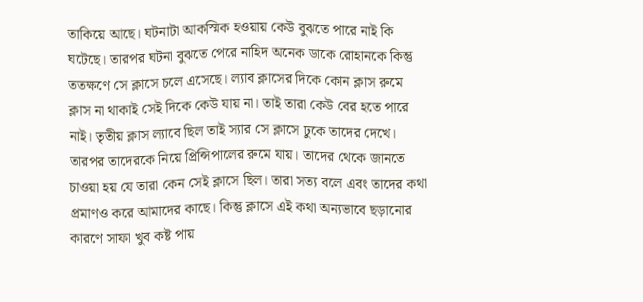তাকিয়ে আছে। ঘটনাটা আকস্মিক হওয়ায় কেউ বুঝতে পারে নাই কি ঘটেছে। তারপর ঘটনা বুঝতে পেরে নাহিদ অনেক ডাকে রোহানকে কিন্তু ততক্ষণে সে ক্লাসে চলে এসেছে। ল্যাব ক্লাসের দিকে কোন ক্লাস রুমে ক্লাস না থাকাই সেই দিকে কেউ যায় না। তাই তারা কেউ বের হতে পারে নাই। তৃতীয় ক্লাস ল্যাবে ছিল তাই স্যার সে ক্লাসে ঢুকে তাদের দেখে। তারপর তাদেরকে নিয়ে প্রিন্সিপালের রুমে যায়। তাদের থেকে জানতে চাওয়া হয় যে তারা কেন সেই ক্লাসে ছিল। তারা সত্য বলে এবং তাদের কথা প্রমাণও করে আমাদের কাছে। কিন্তু ক্লাসে এই কথা অন্যভাবে ছড়ানোর কারণে সাফা খুব কষ্ট পায়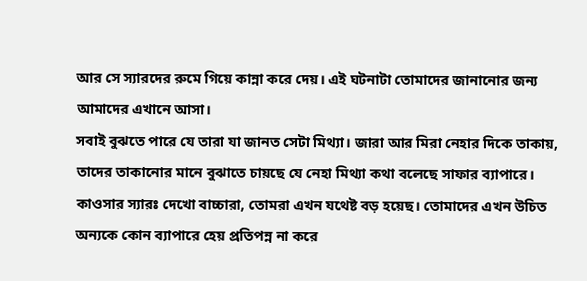আর সে স্যারদের রুমে গিয়ে কান্না করে দেয়। এই ঘটনাটা তোমাদের জানানোর জন্য আমাদের এখানে আসা।
সবাই বুঝতে পারে যে তারা যা জানত সেটা মিথ্যা। জারা আর মিরা নেহার দিকে তাকায়, তাদের তাকানোর মানে বুঝাতে চায়ছে যে নেহা মিথ্যা কথা বলেছে সাফার ব্যাপারে।
কাওসার স্যারঃ দেখো বাচ্চারা, তোমরা এখন যথেষ্ট বড় হয়েছ। তোমাদের এখন উচিত অন্যকে কোন ব্যাপারে হেয় প্রতিপন্ন না করে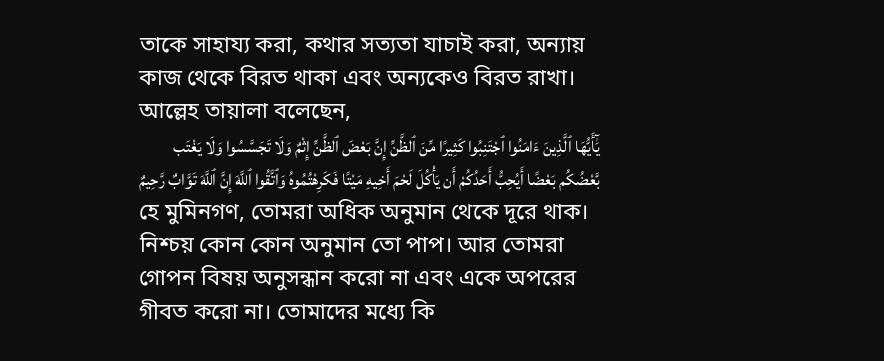তাকে সাহায্য করা, কথার সত্যতা যাচাই করা, অন্যায় কাজ থেকে বিরত থাকা এবং অন্যকেও বিরত রাখা। আল্লেহ তায়ালা বলেছেন,
يَٰٓأَيُّهَا ٱلَّذِينَ ءَامَنُوا ٱجْتَنِبُوا كَثِيرًا مِّنَ ٱلظَّنِّ إِنَّ بَعْضَ ٱلظَّنِّ إِثْمٌ وَلَا تَجَسَّسُوا وَلَا يَغْتَب بَّعْضُكُم بَعْضًا أَيُحِبُّ أَحَدُكُمْ أَن يَأْكُلَ لَحْمَ أَخِيهِ مَيْتًا فَكَرِهْتُمُوهُ وَٱتَّقُوا ٱللَّهَ إِنَّ ٱللَّهَ تَوَّابٌ رَّحِيمٌ
হে মুমিনগণ, তোমরা অধিক অনুমান থেকে দূরে থাক। নিশ্চয় কোন কোন অনুমান তো পাপ। আর তোমরা গোপন বিষয় অনুসন্ধান করো না এবং একে অপরের গীবত করো না। তোমাদের মধ্যে কি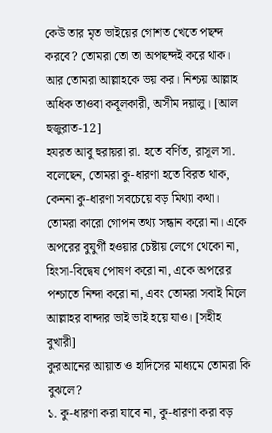কেউ তার মৃত ভাইয়ের গোশত খেতে পছন্দ করবে? তোমরা তো তা অপছন্দই করে থাক। আর তোমরা আল্লাহকে ভয় কর। নিশ্চয় আল্লাহ অধিক তাওবা কবূলকারী, অসীম দয়ালু। [আল হুজুরাত-12]
হযরত আবু হুরায়রা রা. হতে বর্ণিত, রাসূল সা. বলেছেন, তোমরা কু-ধারণা হতে বিরত থাক, কেননা কু-ধারণা সবচেয়ে বড় মিথ্যা কথা। তোমরা কারো গোপন তথ্য সন্ধান করো না। একে অপরের বুযুর্গী হওয়ার চেষ্টায় লেগে থেকো না, হিংসা-বিদ্বেষ পোষণ করো না, একে অপরের পশ্চাতে নিন্দা করো না, এবং তোমরা সবাই মিলে আল্লাহর বান্দার ভাই ভাই হয়ে যাও। [সহীহ বুখারী]
কুরআনের আয়াত ও হাদিসের মাধ্যমে তোমরা কি বুঝলে?
১. কু-ধারণা করা যাবে না, কু-ধারণা করা বড়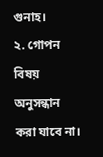গুনাহ।
২. গোপন বিষয় অনুসন্ধান করা যাবে না।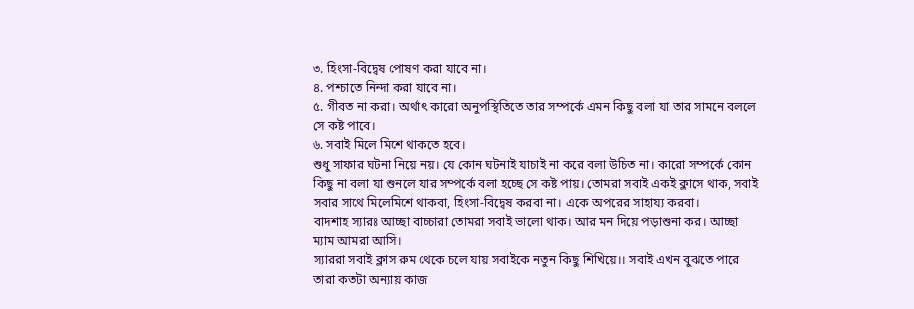৩. হিংসা-বিদ্বেষ পোষণ করা যাবে না।
৪. পশ্চাতে নিন্দা করা যাবে না।
৫. গীবত না করা। অর্থাৎ কারো অনুপস্থিতিতে তার সম্পর্কে এমন কিছু বলা যা তার সামনে বললে সে কষ্ট পাবে।
৬. সবাই মিলে মিশে থাকতে হবে।
শুধু সাফার ঘটনা নিয়ে নয়। যে কোন ঘটনাই যাচাই না করে বলা উচিত না। কারো সম্পর্কে কোন কিছু না বলা যা শুনলে যার সম্পর্কে বলা হচ্ছে সে কষ্ট পায়। তোমরা সবাই একই ক্লাসে থাক, সবাই সবার সাথে মিলেমিশে থাকবা, হিংসা-বিদ্বেষ করবা না। একে অপরের সাহায্য করবা।
বাদশাহ স্যারঃ আচ্ছা বাচ্চারা তোমরা সবাই ভালো থাক। আর মন দিয়ে পড়াশুনা কর। আচ্ছা ম্যাম আমরা আসি।
স্যাররা সবাই ক্লাস রুম থেকে চলে যায় সবাইকে নতুন কিছু শিখিয়ে।। সবাই এখন বুঝতে পারে তারা কতটা অন্যায় কাজ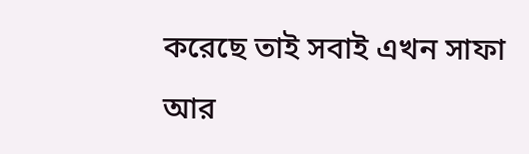করেছে তাই সবাই এখন সাফা আর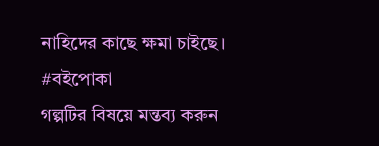নাহিদের কাছে ক্ষমা চাইছে।
#বইপোকা
গল্পটির বিষয়ে মন্তব্য করুন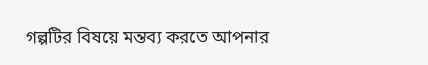গল্পটির বিষয়ে মন্তব্য করতে আপনার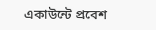একাউন্টে প্রবেশ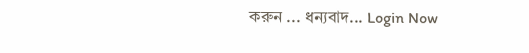করুন ... ধন্যবাদ... Login Now